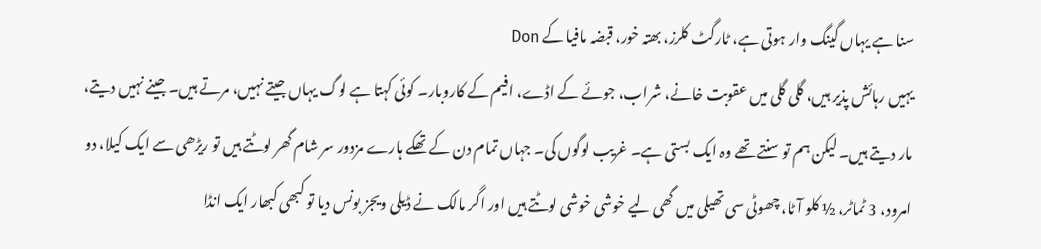سنا ہے یہاں گینگ وار ہوتی ہے، ٹارگٹ کلرز، بھتہ خور، قبضہ مافیا کے Don
یہیں رہائش پذیر ہیں، گلی گلی میں عقوبت خانے، شراب، جوئے کے اڈے، افیم کے کاروبار۔ کوئی کہتا ہے لوگ یہاں جیتے نہیں، مرتے ہیں۔ جینے نہیں دیتے، مار دیتے ہیں۔ لیکن ہم تو سنتے تھے وہ ایک بستی ہے۔ غریب لوگوں کی۔ جہاں تمام دن کے تھکے ہارے مزدور سر شام گھر لوٹتے ہیں تو ریڑھی سے ایک کیلا، دو امرود، 3 ٹماٹر، ½ کلو آٹا، چھوٹی سی تھیلی میں گھی لیے خوشی خوشی لوٹتے ہیں اور اگر مالک نے ڈیلی ویجز بونس دیا تو کبھی کبھار ایک انڈا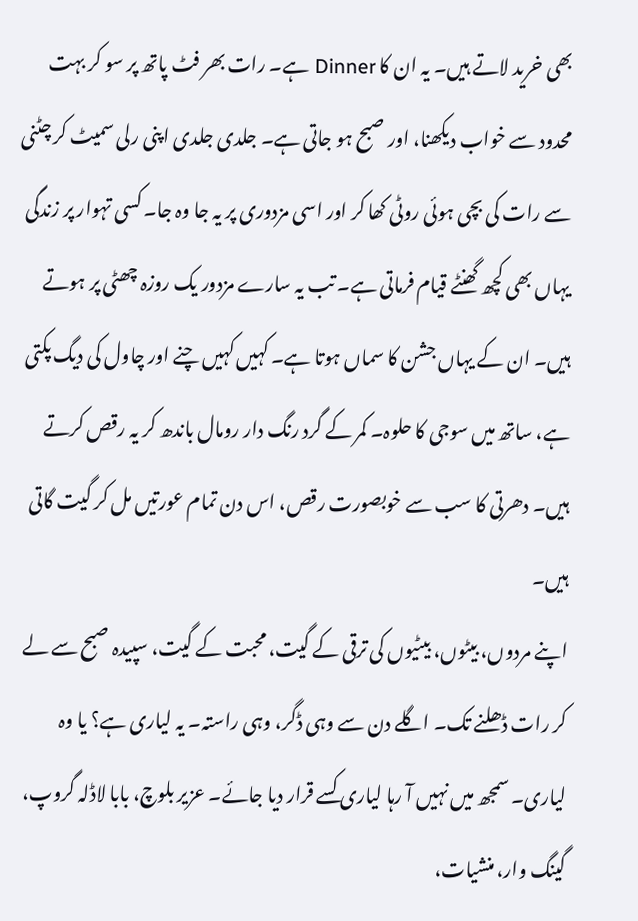بھی خرید لاتے ہیں۔ یہ ان کا Dinner ہے۔ رات بھر فٹ پاتھ پر سو کر بہت محدود سے خواب دیکھنا، اور صبح ہو جاتی ہے۔ جلدی جلدی اپنی رلی سمیٹ کر چٹنی سے رات کی بچی ہوئی روٹی کھا کر اور اسی مزدوری پر یہ جا وہ جا۔ کسی تہوار پر زندگی یہاں بھی کچھ گھنٹے قیام فرماتی ہے۔ تب یہ سارے مزدور یک روزہ چھٹی پر ہوتے ہیں۔ ان کے یہاں جشن کا سماں ہوتا ہے۔ کہیں کہیں چنے اور چاول کی دیگ پکتی ہے، ساتھ میں سوجی کا حلوہ۔ کمر کے گرد رنگ دار رومال باندھ کر یہ رقص کرتے ہیں۔ دھرتی کا سب سے خوبصورت رقص، اس دن تمام عورتیں مل کر گیت گاتی ہیں۔
اپنے مردوں، بیٹوں، بیٹیوں کی ترقی کے گیت، محبت کے گیت، سپیدہ صبح سے لے کر رات ڈھلنے تک۔ اگلے دن سے وہی ڈگر، وہی راستہ۔ یہ لیاری ہے؟ یا وہ لیاری۔ سمجھ میں نہیں آ رہا لیاری کسے قرار دیا جائے۔ عزیر بلوچ، بابا لاڈلہ گروپ، گینگ وار، منشیات،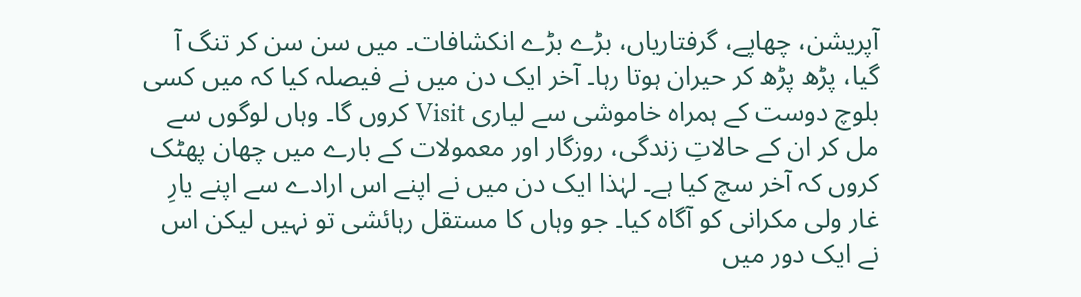آپریشن، چھاپے، گرفتاریاں، بڑے بڑے انکشافات۔ میں سن سن کر تنگ آ گیا، پڑھ پڑھ کر حیران ہوتا رہا۔ آخر ایک دن میں نے فیصلہ کیا کہ میں کسی بلوچ دوست کے ہمراہ خاموشی سے لیاری Visit کروں گا۔ وہاں لوگوں سے مل کر ان کے حالاتِ زندگی، روزگار اور معمولات کے بارے میں چھان پھٹک کروں کہ آخر سچ کیا ہے۔ لہٰذا ایک دن میں نے اپنے اس ارادے سے اپنے یارِ غار ولی مکرانی کو آگاہ کیا۔ جو وہاں کا مستقل رہائشی تو نہیں لیکن اس نے ایک دور میں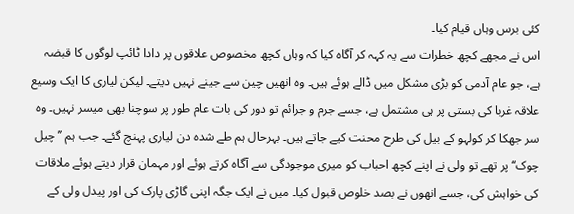کئی برس وہاں قیام کیا۔
اس نے مجھے کچھ خطرات سے یہ کہہ کر آگاہ کیا کہ وہاں کچھ مخصوص علاقوں پر دادا ٹائپ لوگوں کا قبضہ ہے، جو عام آدمی کو بڑی مشکل میں ڈالے ہوئے ہیں۔ وہ انھیں چین سے جینے نہیں دیتے۔ لیکن لیاری کا ایک وسیع علاقہ غربا کی بستی پر ہی مشتمل ہے، جسے جرم و جرائم تو دور کی بات عام طور پر سوچنا بھی میسر نہیں۔ وہ سر جھکا کر کولہو کے بیل کی طرح محنت کیے جاتے ہیں۔ بہرحال ہم طے شدہ دن لیاری پہنچ گئے۔ جب ہم ’’چیل چوک‘‘ پر تھے تو ولی نے اپنے کچھ احباب کو میری موجودگی سے آگاہ کرتے ہوئے اور مہمان قرار دیتے ہوئے ملاقات کی خواہش کی، جسے انھوں نے بصد خلوص قبول کیا۔ میں نے ایک جگہ اپنی گاڑی پارک کی اور پیدل ولی کے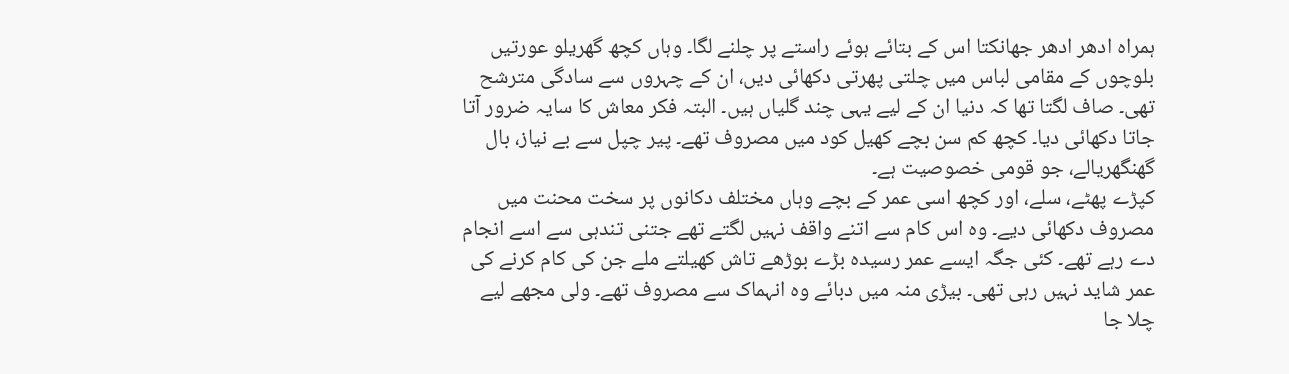ہمراہ ادھر ادھر جھانکتا اس کے بتائے ہوئے راستے پر چلنے لگا۔ وہاں کچھ گھریلو عورتیں بلوچوں کے مقامی لباس میں چلتی پھرتی دکھائی دیں، ان کے چہروں سے سادگی مترشح تھی۔ صاف لگتا تھا کہ دنیا ان کے لیے یہی چند گلیاں ہیں۔ البتہ فکر معاش کا سایہ ضرور آتا جاتا دکھائی دیا۔ کچھ کم سن بچے کھیل کود میں مصروف تھے۔ پیر چپل سے بے نیاز، بال گھنگھریالے، جو قومی خصوصیت ہے۔
کپڑے پھٹے، سلے، اور کچھ اسی عمر کے بچے وہاں مختلف دکانوں پر سخت محنت میں مصروف دکھائی دیے۔ وہ اس کام سے اتنے واقف نہیں لگتے تھے جتنی تندہی سے اسے انجام دے رہے تھے۔ کئی جگہ ایسے عمر رسیدہ بڑے بوڑھے تاش کھیلتے ملے جن کی کام کرنے کی عمر شاید نہیں رہی تھی۔ بیڑی منہ میں دبائے وہ انہماک سے مصروف تھے۔ ولی مجھے لیے چلا جا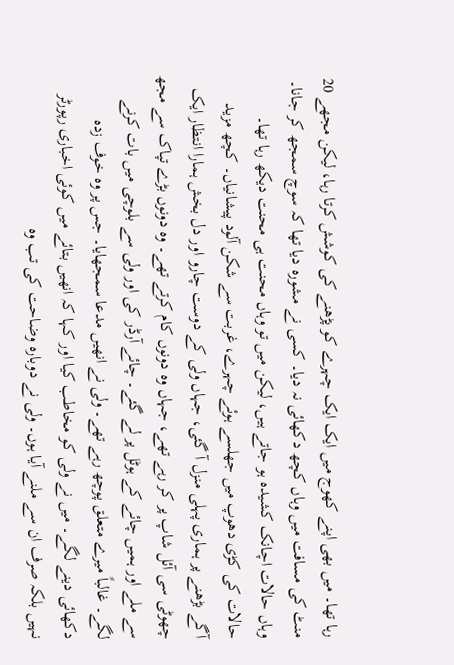رہا تھا۔ میں بھی اپنے کھوج میں ایک ایک چہرے کو پڑھنے کی کوشش کرتا رہا، لیکن مجھے 20 منٹ کی مسافت میں وہاں کچھ دکھائی نہ دیا۔ کسی نے مشورہ دیا تھا کہ سوچ سمجھ کر جانا۔ وہاں حالات اچانک کشیدہ ہو جاتے ہیں، لیکن میں تو وہاں محنت ہی محنت دیکھ رہا تھا۔
حالات کی کڑی دھوپ میں جھلسے ہوئے چہرے، غربت سے شکن آلود پیشانیاں۔ کچھ مزید آگے بڑھنے پر ہماری پہلی منزل آ گئی، جہاں ولی کے دوست چارو اور دل بخش ہمارا انتظار ایک چھوٹی سی آئل شاپ پر کر رہے تھے، جہاں وہ دونوں کام کرتے تھے۔ وہ دونوں بڑے تپاک سے مجھ سے ملے اور ہمیں چائے کے ہوٹل پر لے گئے۔ چائے آرڈر کی اور ولی سے بلوچی میں بات کرنے لگے۔ غالباً میرے متعلق پوچھ رہے تھے۔ ولی نے انھیں مدعا سمجھایا۔ جس پر وہ خوف زدہ دکھائی دینے لگے۔ میں نے ولی کو مخاطب کیا اور کہا کہ انھیں بتائے میں کوئی اخباری رپورٹر نہیں بلکہ صرف ان سے ملنے آیا ہوں۔ ولی نے دوبارہ وضاحت کی تب وہ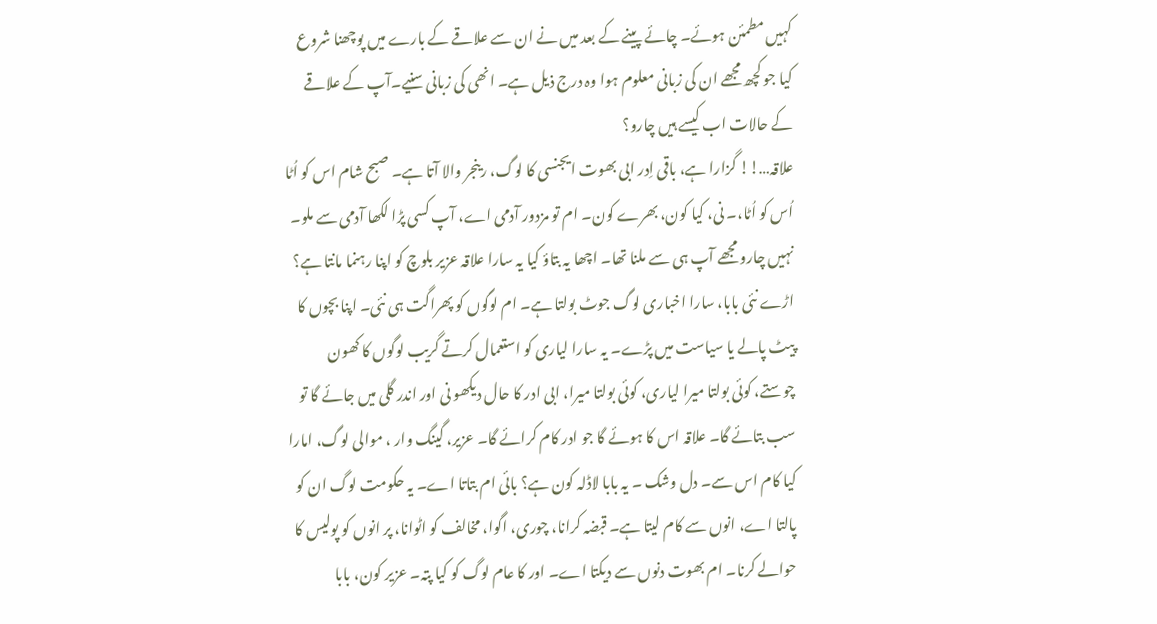کہیں مطمئن ہوئے۔ چائے پینے کے بعد میں نے ان سے علاقے کے بارے میں پوچھنا شروع کیا جو کچھ مجھے ان کی زبانی معلوم ہوا وہ درج ذیل ہے۔ انھی کی زبانی سنیے۔آپ کے علاقے کے حالات اب کیسے ہیں چارو؟
علاقہ…!! گزارا ہے، باقی اِدر ابی بھوت ایجنسی کا لوگ، رینجر والا آتا ہے۔ صبح شام اس کو اُٹا اُس کو اُٹا،۔ نی، کیا کون، بھرے کون۔ ام تو مزدور آدمی اے، آپ کسی پڑا لکھا آدمی سے ملو۔ نہیں چارو مجھے آپ ہی سے ملنا تھا۔ اچھا یہ بتاؤ کیا یہ سارا علاقہ عزیر بلوچ کو اپنا رہنما مانتا ہے؟ اڑے نئی بابا، سارا اخباری لوگ جوٹ بولتا ہے۔ ام لوگوں کو پھراگت ہی نئی۔ اپنا بچوں کا پیٹ پالے یا سیاست میں پڑے۔ یہ سارا لیاری کو استعمال کرتے گریب لوگوں کا کھون چوستے، کوئی بولتا میرا لیاری، کوئی بولتا میرا، ابی ادر کا حال دیکھو نی اور اندر گلی میں جائے گا تو سب بتائے گا۔ علاقہ اس کا ہوئے گا جو ادر کام کرائے گا۔ عزیر، گینگ وار ، موالی لوگ، امارا کیا کام اس سے۔ دل وشک ۔ یہ بابا لاڈلہ کون ہے؟ بائی ام بتاتا اے۔ یہ حکومت لوگ ان کو پالتا اے، انوں سے کام لیتا ہے۔ قبضہ کرانا، چوری، اگوا، مخالف کو اٹوانا، پر انوں کو پولیس کا حوالے کرنا۔ ام بھوت دنوں سے دیکتا اے۔ اور کا عام لوگ کو کیا پتہ۔ عزیر کون، بابا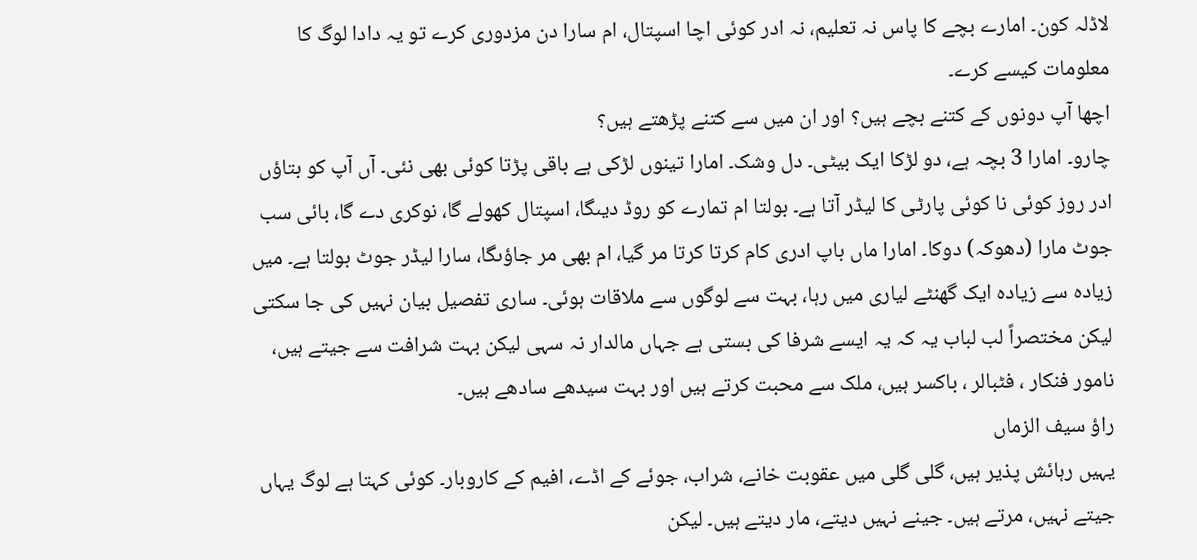لاڈلہ کون۔ امارے بچے کا پاس نہ تعلیم، نہ ادر کوئی اچا اسپتال، ام سارا دن مزدوری کرے تو یہ دادا لوگ کا معلومات کیسے کرے۔
اچھا آپ دونوں کے کتنے بچے ہیں؟ اور ان میں سے کتنے پڑھتے ہیں؟
چارو۔ امارا 3 بچہ ہے، دو لڑکا ایک بیٹی۔ دل وشک۔ امارا تینوں لڑکی ہے باقی پڑتا کوئی بھی نئی۔ آں آپ کو بتاؤں ادر روز کوئی نا کوئی پارٹی کا لیڈر آتا ہے۔ بولتا ام تمارے کو روڈ دیںگا، اسپتال کھولے گا، نوکری دے گا، بائی سب جوٹ مارا (دھوکہ) دوکا۔ امارا ماں باپ ادری کام کرتا کرتا مر گیا، ام بھی مر جاؤںگا، سارا لیڈر جوٹ بولتا ہے۔ میں زیادہ سے زیادہ ایک گھنٹے لیاری میں رہا، بہت سے لوگوں سے ملاقات ہوئی۔ ساری تفصیل بیان نہیں کی جا سکتی لیکن مختصراً لب لباب یہ کہ یہ ایسے شرفا کی بستی ہے جہاں مالدار نہ سہی لیکن بہت شرافت سے جیتے ہیں، نامور فنکار ، فٹبالر ، باکسر ہیں، ملک سے محبت کرتے ہیں اور بہت سیدھے سادھے ہیں۔
راؤ سیف الزماں
یہیں رہائش پذیر ہیں، گلی گلی میں عقوبت خانے، شراب، جوئے کے اڈے، افیم کے کاروبار۔ کوئی کہتا ہے لوگ یہاں جیتے نہیں، مرتے ہیں۔ جینے نہیں دیتے، مار دیتے ہیں۔ لیکن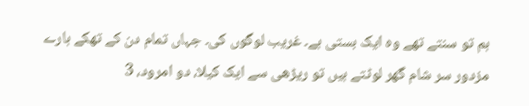ہم تو سنتے تھے وہ ایک بستی ہے۔ غریب لوگوں کی۔ جہاں تمام دن کے تھکے ہارے مزدور سر شام گھر لوٹتے ہیں تو ریڑھی سے ایک کیلا، دو امرود، 3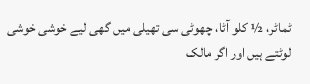ٹماٹر، ½ کلو آٹا، چھوٹی سی تھیلی میں گھی لیے خوشی خوشی لوٹتے ہیں اور اگر مالک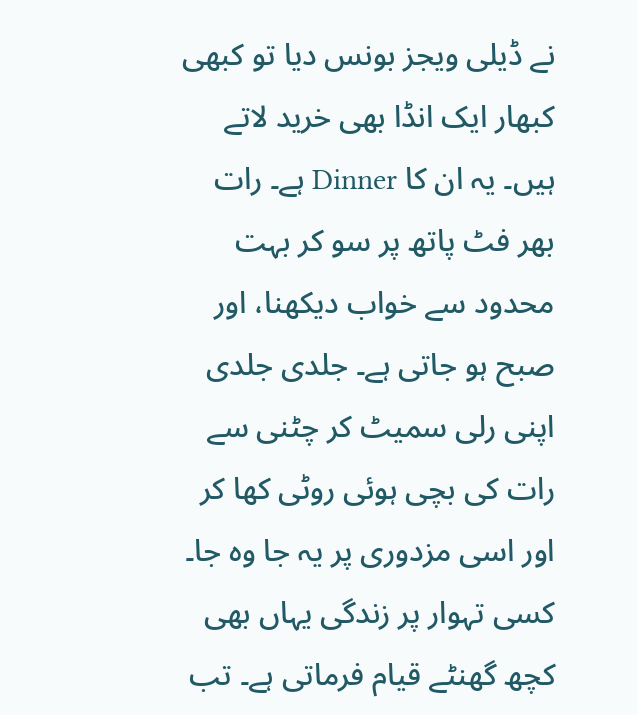نے ڈیلی ویجز بونس دیا تو کبھی کبھار ایک انڈا بھی خرید لاتے ہیں۔ یہ ان کا Dinner ہے۔ رات بھر فٹ پاتھ پر سو کر بہت محدود سے خواب دیکھنا، اور صبح ہو جاتی ہے۔ جلدی جلدی اپنی رلی سمیٹ کر چٹنی سے رات کی بچی ہوئی روٹی کھا کر اور اسی مزدوری پر یہ جا وہ جا۔ کسی تہوار پر زندگی یہاں بھی کچھ گھنٹے قیام فرماتی ہے۔ تب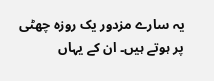یہ سارے مزدور یک روزہ چھٹی پر ہوتے ہیں۔ ان کے یہاں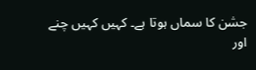جشن کا سماں ہوتا ہے۔ کہیں کہیں چنے اور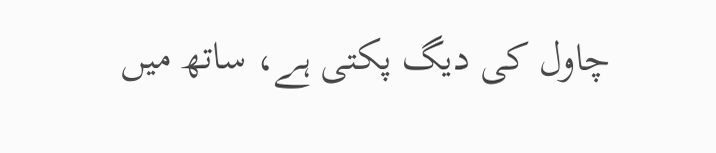چاول کی دیگ پکتی ہے، ساتھ میں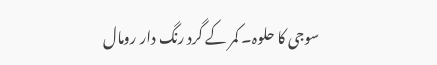سوجی کا حلوہ۔ کمر کے گرد رنگ دار رومال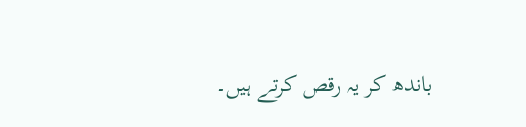باندھ کر یہ رقص کرتے ہیں۔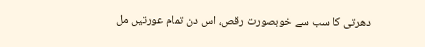دھرتی کا سب سے خوبصورت رقص، اس دن تمام عورتیں مل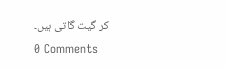کر گیت گاتی ہیں۔
0 Comments